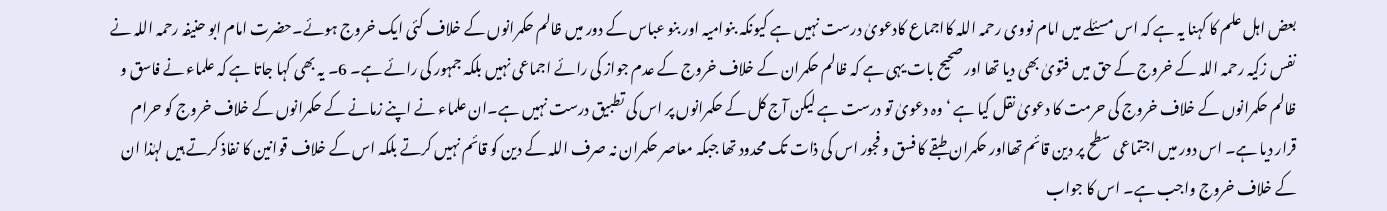بعض اہل علم کا کہنا یہ ہے کہ اس مسئلے میں امام نووی رحمہ اللہ کااجماع کادعویٰ درست نہیں ہے کیونکہ بنوامیہ اور بنو عباس کے دور میں ظالم حکمرانوں کے خلاف کئی ایک خروج ہوئے۔حضرت امام ابو حنیفہ رحمہ اللہ نے نفس زکیہ رحمہ اللہ کے خروج کے حق میں فتویٰ بھی دیا تھا اور صحیح بات یہی ہے کہ ظالم حکمران کے خلاف خروج کے عدم جواز کی رائے اجماعی نہیں بلکہ جمہور کی رائے ہے۔ 6۔ یہ بھی کہا جاتا ہے کہ علماء نے فاسق و ظالم حکمرانوں کے خلاف خروج کی حرمت کا دعویٰ نقل کیا ہے ‘وہ دعویٰ تو درست ہے لیکن آج کل کے حکمرانوں پر اس کی تطبیق درست نہیں ہے۔ان علماء نے اپنے زمانے کے حکمرانوں کے خلاف خروج کو حرام قرار دیا ہے۔ اس دور میں اجتماعی سطح پر دین قائم تھااور حکمران طبقے کا فسق و فجور اس کی ذات تک محدود تھا جبکہ معاصر حکمران نہ صرف اللہ کے دین کو قائم نہیں کرتے بلکہ اس کے خلاف قوانین کا نفاذ کرتے ہیں لہٰذا ان کے خلاف خروج واجب ہے۔ اس کا جواب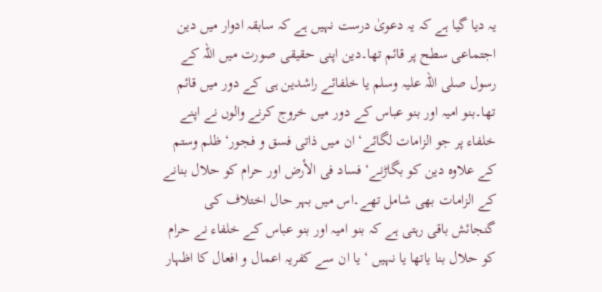یہ دیا گیا ہے کہ یہ دعویٰ درست نہیں ہے کہ سابقہ ادوار میں دین اجتماعی سطح پر قائم تھا۔دین اپنی حقیقی صورت میں اللہ کے رسول صلی اللہ علیہ وسلم یا خلفائے راشدین ہی کے دور میں قائم تھا۔بنو امیہ اور بنو عباس کے دور میں خروج کرنے والوں نے اپنے خلفاء پر جو الزامات لگائے‘ ان میں ذاتی فسق و فجور‘ ظلم وستم کے علاوہ دین کو بگاڑنے‘ فساد فی الأرض اور حرام کو حلال بنانے کے الزامات بھی شامل تھے۔اس میں بہر حال اختلاف کی گنجائش باقی رہتی ہے کہ بنو امیہ اور بنو عباس کے خلفاء نے حرام کو حلال بنا یاتھا یا نہیں ‘ یا ان سے کفریہ اعمال و افعال کا اظہار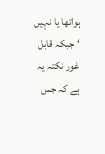ہواتھا یا نہیں ‘ جبکہ قابل غور نکتہ یہ ہے کہ جس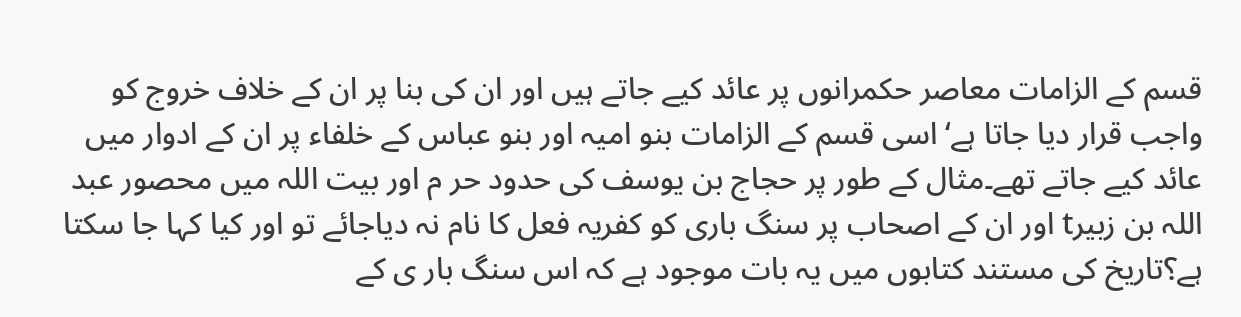قسم کے الزامات معاصر حکمرانوں پر عائد کیے جاتے ہیں اور ان کی بنا پر ان کے خلاف خروج کو واجب قرار دیا جاتا ہے‘ اسی قسم کے الزامات بنو امیہ اور بنو عباس کے خلفاء پر ان کے ادوار میں عائد کیے جاتے تھے۔مثال کے طور پر حجاج بن یوسف کی حدود حر م اور بیت اللہ میں محصور عبد اللہ بن زبیرt اور ان کے اصحاب پر سنگ باری کو کفریہ فعل کا نام نہ دیاجائے تو اور کیا کہا جا سکتا ہے؟تاریخ کی مستند کتابوں میں یہ بات موجود ہے کہ اس سنگ بار ی کے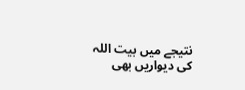نتیجے میں بیت اللہ کی دیواریں بھی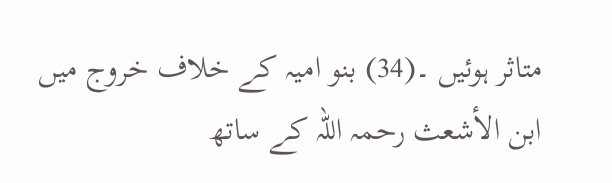متاثر ہوئیں ۔(34) بنو امیہ کے خلاف خروج میں ابن الأشعث رحمہ اللہ کے ساتھ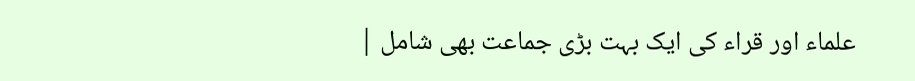علماء اور قراء کی ایک بہت بڑی جماعت بھی شامل |